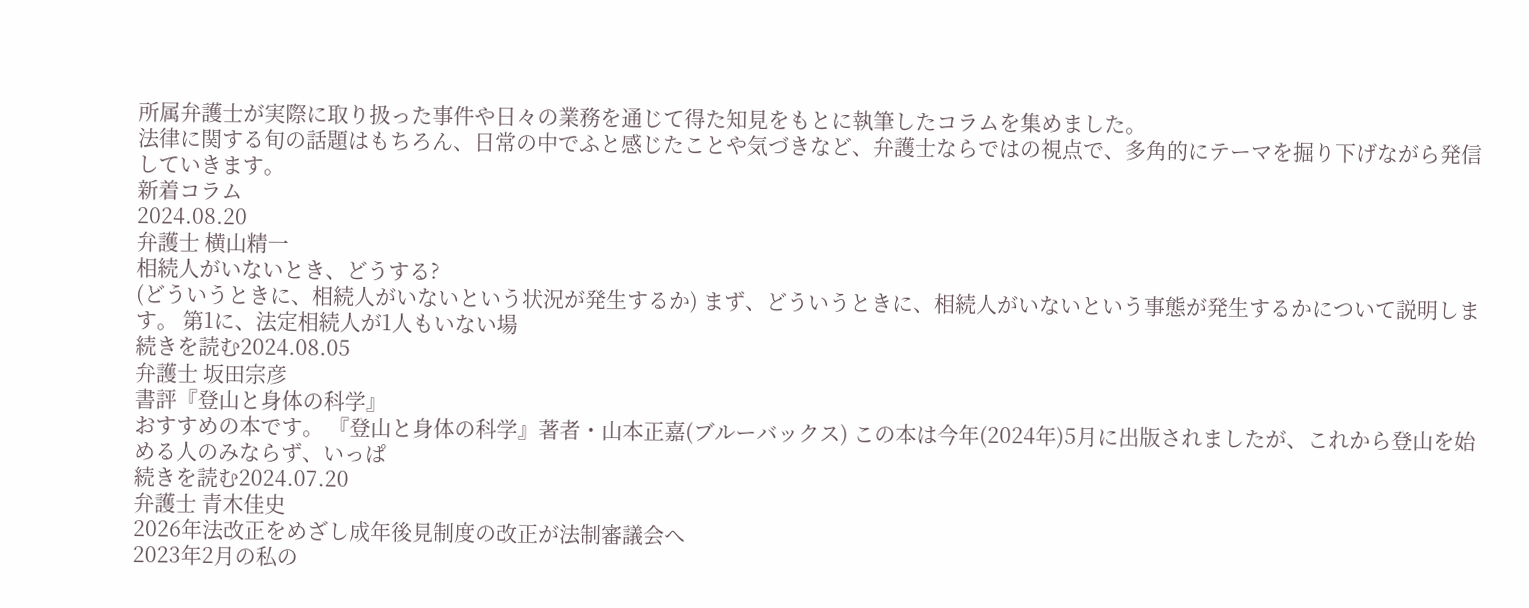所属弁護士が実際に取り扱った事件や日々の業務を通じて得た知見をもとに執筆したコラムを集めました。
法律に関する旬の話題はもちろん、日常の中でふと感じたことや気づきなど、弁護士ならではの視点で、多角的にテーマを掘り下げながら発信していきます。
新着コラム
2024.08.20
弁護士 横山精一
相続人がいないとき、どうする?
(どういうときに、相続人がいないという状況が発生するか) まず、どういうときに、相続人がいないという事態が発生するかについて説明します。 第1に、法定相続人が1人もいない場
続きを読む2024.08.05
弁護士 坂田宗彦
書評『登山と身体の科学』
おすすめの本です。 『登山と身体の科学』著者・山本正嘉(ブルーバックス) この本は今年(2024年)5月に出版されましたが、これから登山を始める人のみならず、いっぱ
続きを読む2024.07.20
弁護士 青木佳史
2026年法改正をめざし成年後見制度の改正が法制審議会へ
2023年2月の私の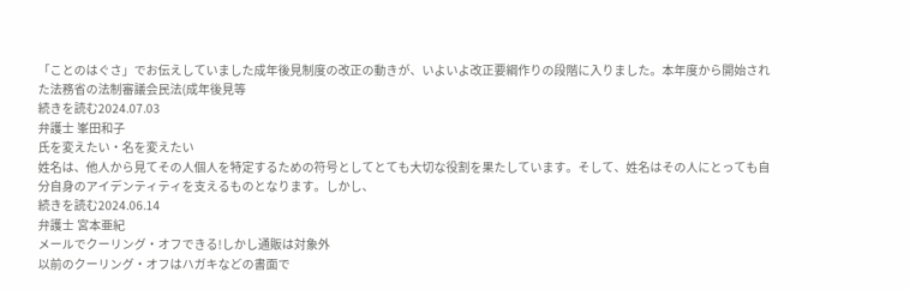「ことのはぐさ」でお伝えしていました成年後見制度の改正の動きが、いよいよ改正要綱作りの段階に入りました。本年度から開始された法務省の法制審議会民法(成年後見等
続きを読む2024.07.03
弁護士 峯田和子
氏を変えたい・名を変えたい
姓名は、他人から見てその人個人を特定するための符号としてとても大切な役割を果たしています。そして、姓名はその人にとっても自分自身のアイデンティティを支えるものとなります。しかし、
続きを読む2024.06.14
弁護士 宮本亜紀
メールでクーリング・オフできる!しかし通販は対象外
以前のクーリング・オフはハガキなどの書面で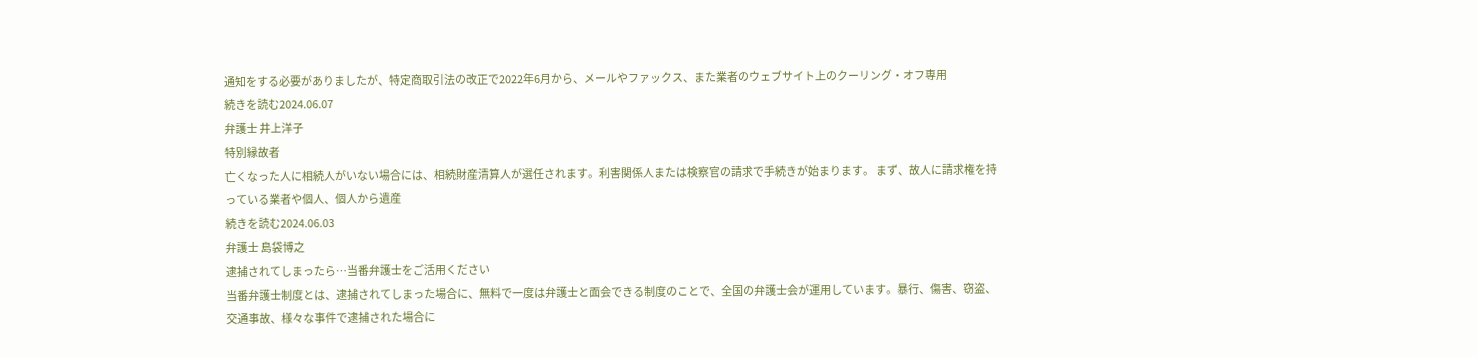通知をする必要がありましたが、特定商取引法の改正で2022年6月から、メールやファックス、また業者のウェブサイト上のクーリング・オフ専用
続きを読む2024.06.07
弁護士 井上洋子
特別縁故者
亡くなった人に相続人がいない場合には、相続財産清算人が選任されます。利害関係人または検察官の請求で手続きが始まります。 まず、故人に請求権を持っている業者や個人、個人から遺産
続きを読む2024.06.03
弁護士 島袋博之
逮捕されてしまったら…当番弁護士をご活用ください
当番弁護士制度とは、逮捕されてしまった場合に、無料で一度は弁護士と面会できる制度のことで、全国の弁護士会が運用しています。暴行、傷害、窃盗、交通事故、様々な事件で逮捕された場合に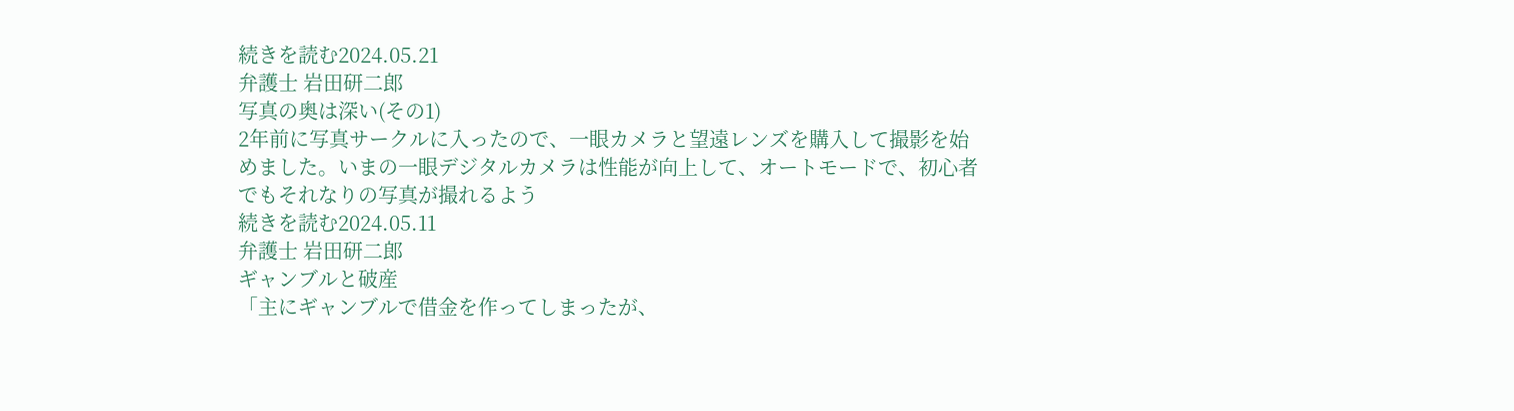続きを読む2024.05.21
弁護士 岩田研二郎
写真の奥は深い(その1)
2年前に写真サークルに入ったので、一眼カメラと望遠レンズを購入して撮影を始めました。いまの一眼デジタルカメラは性能が向上して、オートモードで、初心者でもそれなりの写真が撮れるよう
続きを読む2024.05.11
弁護士 岩田研二郎
ギャンブルと破産
「主にギャンブルで借金を作ってしまったが、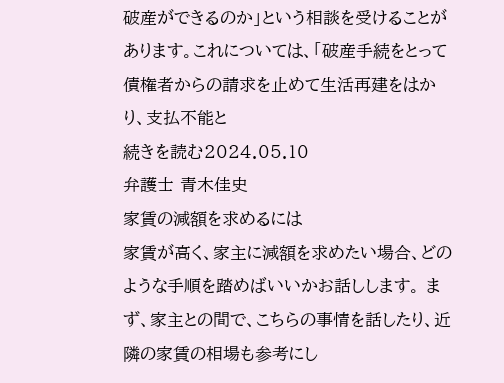破産ができるのか」という相談を受けることがあります。これについては、「破産手続をとって債権者からの請求を止めて生活再建をはかり、支払不能と
続きを読む2024.05.10
弁護士 青木佳史
家賃の減額を求めるには
家賃が高く、家主に減額を求めたい場合、どのような手順を踏めばいいかお話しします。 まず、家主との間で、こちらの事情を話したり、近隣の家賃の相場も参考にし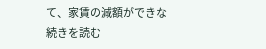て、家賃の減額ができな
続きを読む